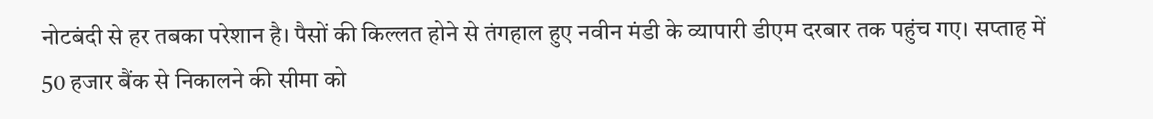नोटबंदी से हर तबका परेशान है। पैसों की किल्लत होने से तंगहाल हुए नवीन मंडी के व्यापारी डीएम दरबार तक पहुंच गए। सप्ताह में 50 हजार बैंक से निकालने की सीमा को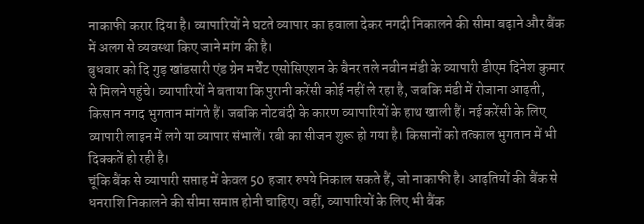नाकाफी करार दिया है। व्यापारियों ने घटते व्यापार का हवाला देकर नगदी निकालने की सीमा बढ़ाने और बैंक में अलग से व्यवस्था किए जाने मांग की है।
बुधवार को दि गुड़ खांडसारी एंड ग्रेन मर्चेंट एसोसिएशन के बैनर तले नवीन मंडी के व्यापारी डीएम दिनेश कुमार से मिलने पहुंचे। व्यापारियों ने बताया कि पुरानी करेंसी कोई नहीं ले रहा है, जबकि मंडी में रोजाना आढ़ती, किसान नगद भुगतान मांगते हैं। जबकि नोटबंदी के कारण व्यापारियों के हाथ खाली हैं। नई करेंसी के लिए व्यापारी लाइन में लगे या व्यापार संभालें। रबी का सीजन शुरू हो गया है। किसानों को तत्काल भुगतान में भी दिक्कतें हो रही है।
चूंकि बैंक से व्यापारी सप्ताह में केवल 50 हजार रुपये निकाल सकते हैं, जो नाकाफी है। आढ़तियों की बैंक से धनराशि निकालने की सीमा समाप्त होनी चाहिए। वहीं, व्यापारियों के लिए भी बैंक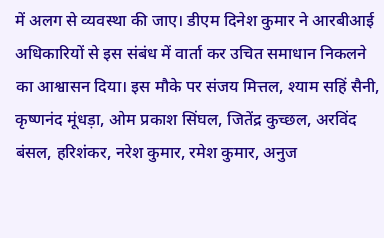में अलग से व्यवस्था की जाए। डीएम दिनेश कुमार ने आरबीआई अधिकारियों से इस संबंध में वार्ता कर उचित समाधान निकलने का आश्वासन दिया। इस मौके पर संजय मित्तल, श्याम सहिं सैनी, कृष्णनंद मूंधड़ा, ओम प्रकाश सिंघल, जितेंद्र कुच्छल, अरविंद बंसल, हरिशंकर, नरेश कुमार, रमेश कुमार, अनुज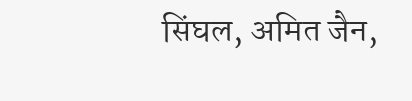सिंघल, अमित जैन,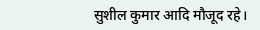सुशील कुमार आदि मौजूद रहे।